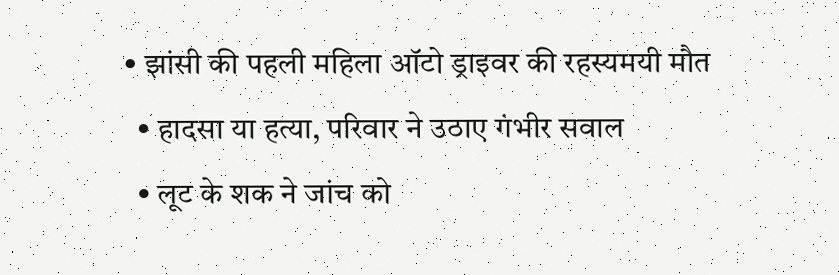• झांसी की पहली महिला ऑटो ड्राइवर की रहस्यमयी मौत
  • हादसा या हत्या, परिवार ने उठाए गंभीर सवाल
  • लूट के शक ने जांच को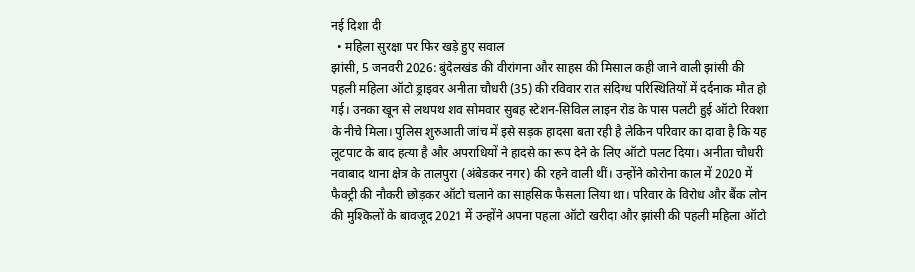नई दिशा दी
  • महिला सुरक्षा पर फिर खड़े हुए सवाल
झांसी, 5 जनवरी 2026: बुंदेलखंड की वीरांगना और साहस की मिसाल कही जाने वाली झांसी की पहली महिला ऑटो ड्राइवर अनीता चौधरी (35) की रविवार रात संदिग्ध परिस्थितियों में दर्दनाक मौत हो गई। उनका खून से लथपथ शव सोमवार सुबह स्टेशन-सिविल लाइन रोड के पास पलटी हुई ऑटो रिक्शा के नीचे मिला। पुलिस शुरुआती जांच में इसे सड़क हादसा बता रही है लेकिन परिवार का दावा है कि यह लूटपाट के बाद हत्या है और अपराधियों ने हादसे का रूप देने के लिए ऑटो पलट दिया। अनीता चौधरी नवाबाद थाना क्षेत्र के तालपुरा (अंबेडकर नगर) की रहने वाली थीं। उन्होंने कोरोना काल में 2020 में फैक्ट्री की नौकरी छोड़कर ऑटो चलाने का साहसिक फैसला लिया था। परिवार के विरोध और बैंक लोन की मुश्किलों के बावजूद 2021 में उन्होंने अपना पहला ऑटो खरीदा और झांसी की पहली महिला ऑटो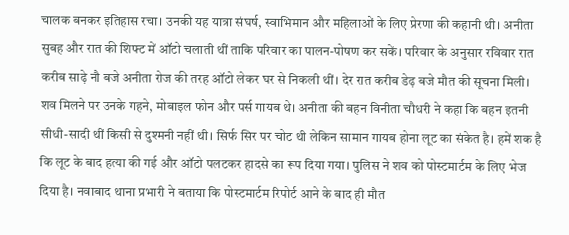चालक बनकर इतिहास रचा। उनकी यह यात्रा संघर्ष, स्वाभिमान और महिलाओं के लिए प्रेरणा की कहानी थी। अनीता सुबह और रात की शिफ्ट में ऑटो चलाती थीं ताकि परिवार का पालन-पोषण कर सकें। परिवार के अनुसार रविवार रात करीब साढ़े नौ बजे अनीता रोज की तरह ऑटो लेकर घर से निकली थीं। देर रात करीब डेढ़ बजे मौत की सूचना मिली। शव मिलने पर उनके गहने, मोबाइल फोन और पर्स गायब थे। अनीता की बहन विनीता चौधरी ने कहा कि बहन इतनी सीधी-सादी थीं किसी से दुश्मनी नहीं थी। सिर्फ सिर पर चोट थी लेकिन सामान गायब होना लूट का संकेत है। हमें शक है कि लूट के बाद हत्या की गई और ऑटो पलटकर हादसे का रूप दिया गया। पुलिस ने शव को पोस्टमार्टम के लिए भेज दिया है। नवाबाद थाना प्रभारी ने बताया कि पोस्टमार्टम रिपोर्ट आने के बाद ही मौत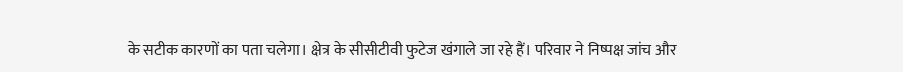के सटीक कारणों का पता चलेगा। क्षेत्र के सीसीटीवी फुटेज खंगाले जा रहे हैं। परिवार ने निष्पक्ष जांच और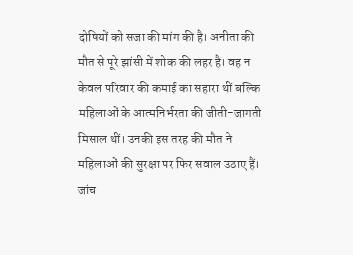दोषियों को सजा की मांग की है। अनीता की मौत से पूरे झांसी में शोक की लहर है। वह न केवल परिवार की कमाई का सहारा थीं बल्कि महिलाओं के आत्मनिर्भरता की जीती-जागती मिसाल थीं। उनकी इस तरह की मौत ने महिलाओं की सुरक्षा पर फिर सवाल उठाए हैं। जांच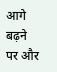आगे बढ़ने पर और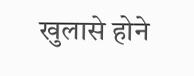खुलासे होने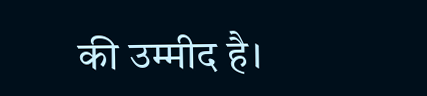की उम्मीद है।